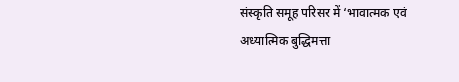संस्कृति समूह परिसर में ‘भावात्मक एवं अध्यात्मिक बुद्धिमत्ता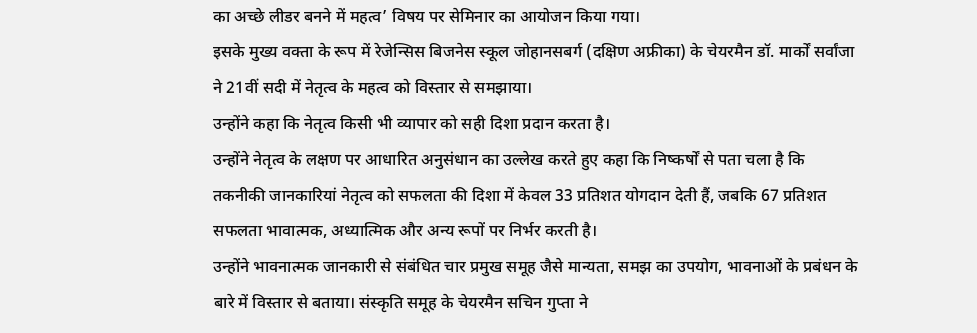का अच्छे लीडर बनने में महत्व’ विषय पर सेमिनार का आयोजन किया गया।
इसके मुख्य वक्ता के रूप में रेजेन्सिस बिजनेस स्कूल जोहानसबर्ग (दक्षिण अफ्रीका) के चेयरमैन डॉ. मार्कों सर्वांजा ने 21वीं सदी में नेतृत्व के महत्व को विस्तार से समझाया।
उन्होंने कहा कि नेतृत्व किसी भी व्यापार को सही दिशा प्रदान करता है।
उन्होंने नेतृत्व के लक्षण पर आधारित अनुसंधान का उल्लेख करते हुए कहा कि निष्कर्षों से पता चला है कि तकनीकी जानकारियां नेतृत्व को सफलता की दिशा में केवल 33 प्रतिशत योगदान देती हैं, जबकि 67 प्रतिशत सफलता भावात्मक, अध्यात्मिक और अन्य रूपों पर निर्भर करती है।
उन्होंने भावनात्मक जानकारी से संबंधित चार प्रमुख समूह जैसे मान्यता, समझ का उपयोग, भावनाओं के प्रबंधन के बारे में विस्तार से बताया। संस्कृति समूह के चेयरमैन सचिन गुप्ता ने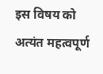इस विषय को अत्यंत महत्वपूर्ण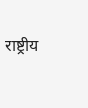राष्ट्रीय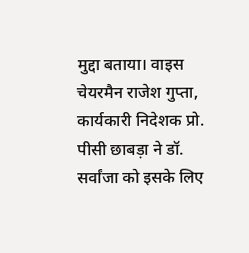मुद्दा बताया। वाइस चेयरमैन राजेश गुप्ता, कार्यकारी निदेशक प्रो. पीसी छाबड़ा ने डॉ. सर्वांजा को इसके लिए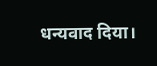धन्यवाद दिया।